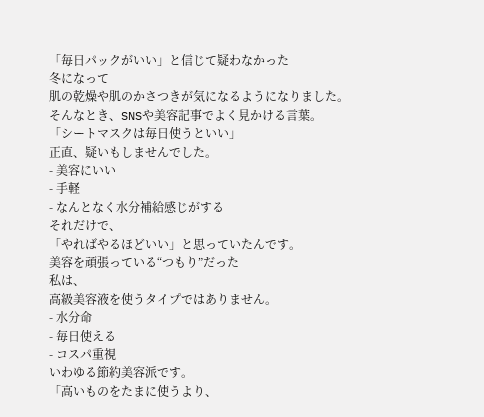「毎日パックがいい」と信じて疑わなかった
冬になって
肌の乾燥や肌のかさつきが気になるようになりました。
そんなとき、SNSや美容記事でよく見かける言葉。
「シートマスクは毎日使うといい」
正直、疑いもしませんでした。
- 美容にいい
- 手軽
- なんとなく水分補給感じがする
それだけで、
「やればやるほどいい」と思っていたんです。
美容を頑張っている“つもり”だった
私は、
高級美容液を使うタイプではありません。
- 水分命
- 毎日使える
- コスパ重視
いわゆる節約美容派です。
「高いものをたまに使うより、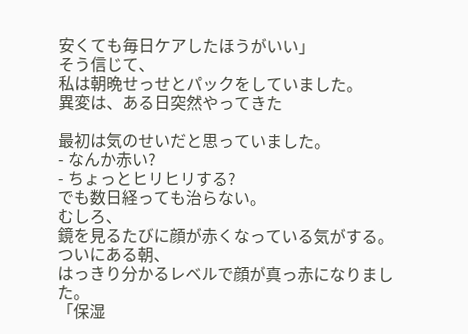安くても毎日ケアしたほうがいい」
そう信じて、
私は朝晩せっせとパックをしていました。
異変は、ある日突然やってきた

最初は気のせいだと思っていました。
- なんか赤い?
- ちょっとヒリヒリする?
でも数日経っても治らない。
むしろ、
鏡を見るたびに顔が赤くなっている気がする。
ついにある朝、
はっきり分かるレベルで顔が真っ赤になりました。
「保湿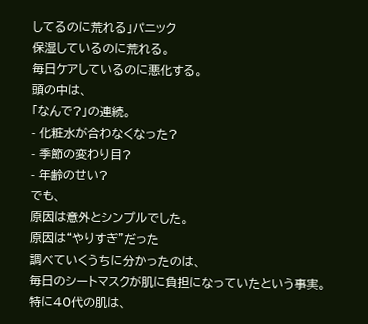してるのに荒れる」パニック
保湿しているのに荒れる。
毎日ケアしているのに悪化する。
頭の中は、
「なんで?」の連続。
- 化粧水が合わなくなった?
- 季節の変わり目?
- 年齢のせい?
でも、
原因は意外とシンプルでした。
原因は“やりすぎ”だった
調べていくうちに分かったのは、
毎日のシートマスクが肌に負担になっていたという事実。
特に40代の肌は、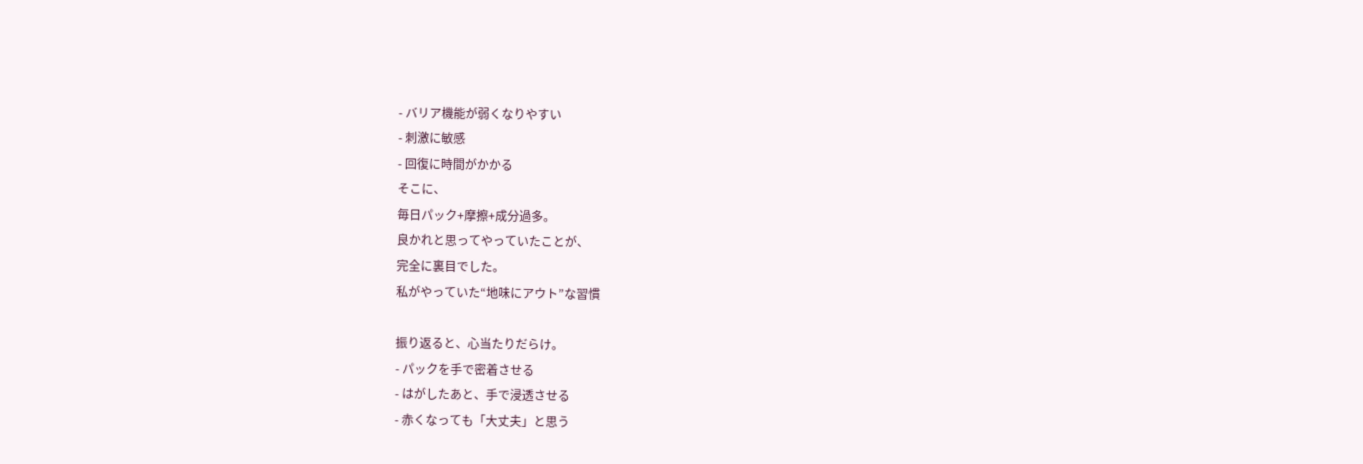- バリア機能が弱くなりやすい
- 刺激に敏感
- 回復に時間がかかる
そこに、
毎日パック+摩擦+成分過多。
良かれと思ってやっていたことが、
完全に裏目でした。
私がやっていた“地味にアウト”な習慣

振り返ると、心当たりだらけ。
- パックを手で密着させる
- はがしたあと、手で浸透させる
- 赤くなっても「大丈夫」と思う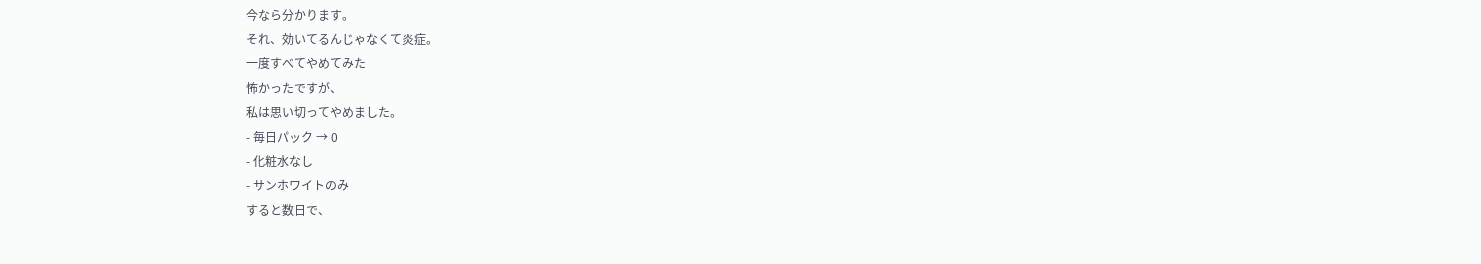今なら分かります。
それ、効いてるんじゃなくて炎症。
一度すべてやめてみた
怖かったですが、
私は思い切ってやめました。
- 毎日パック → 0
- 化粧水なし
- サンホワイトのみ
すると数日で、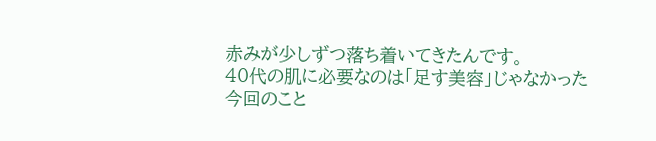赤みが少しずつ落ち着いてきたんです。
40代の肌に必要なのは「足す美容」じゃなかった
今回のこと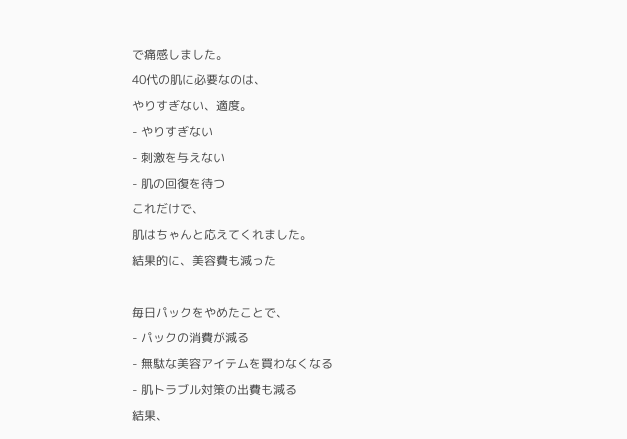で痛感しました。
40代の肌に必要なのは、
やりすぎない、適度。
- やりすぎない
- 刺激を与えない
- 肌の回復を待つ
これだけで、
肌はちゃんと応えてくれました。
結果的に、美容費も減った

毎日パックをやめたことで、
- パックの消費が減る
- 無駄な美容アイテムを買わなくなる
- 肌トラブル対策の出費も減る
結果、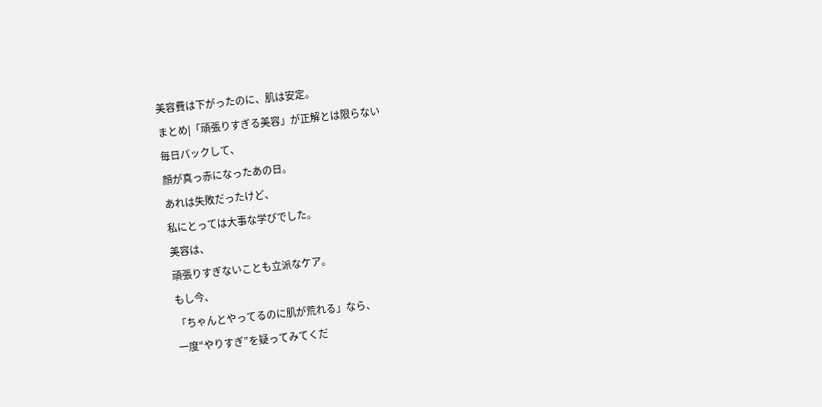美容費は下がったのに、肌は安定。
まとめ|「頑張りすぎる美容」が正解とは限らない
毎日パックして、
顔が真っ赤になったあの日。
あれは失敗だったけど、
私にとっては大事な学びでした。
美容は、
頑張りすぎないことも立派なケア。
もし今、
「ちゃんとやってるのに肌が荒れる」なら、
一度“やりすぎ”を疑ってみてくだ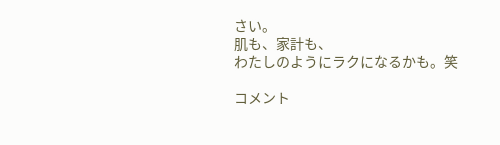さい。
肌も、家計も、
わたしのようにラクになるかも。笑

コメント